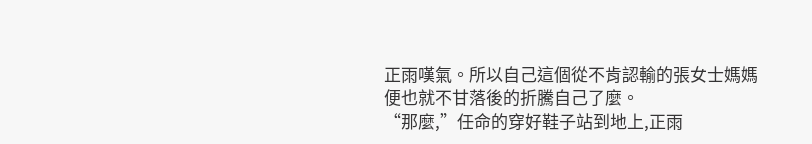正雨嘆氣。所以自己這個從不肯認輸的張女士媽媽便也就不甘落後的折騰自己了麼。
“那麼,”任命的穿好鞋子站到地上,正雨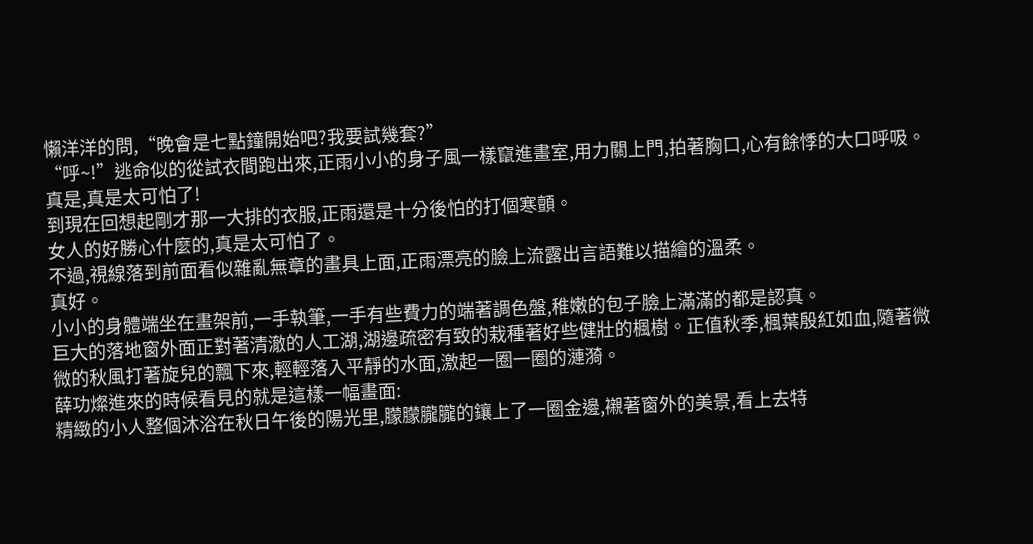懶洋洋的問,“晚會是七點鐘開始吧?我要試幾套?”
“呼~!”逃命似的從試衣間跑出來,正雨小小的身子風一樣竄進畫室,用力關上門,拍著胸口,心有餘悸的大口呼吸。
真是,真是太可怕了!
到現在回想起剛才那一大排的衣服,正雨還是十分後怕的打個寒顫。
女人的好勝心什麼的,真是太可怕了。
不過,視線落到前面看似雜亂無章的畫具上面,正雨漂亮的臉上流露出言語難以描繪的溫柔。
真好。
小小的身體端坐在畫架前,一手執筆,一手有些費力的端著調色盤,稚嫩的包子臉上滿滿的都是認真。
巨大的落地窗外面正對著清澈的人工湖,湖邊疏密有致的栽種著好些健壯的楓樹。正值秋季,楓葉殷紅如血,隨著微微的秋風打著旋兒的飄下來,輕輕落入平靜的水面,激起一圈一圈的漣漪。
薛功燦進來的時候看見的就是這樣一幅畫面:
精緻的小人整個沐浴在秋日午後的陽光里,朦朦朧朧的鑲上了一圈金邊,襯著窗外的美景,看上去特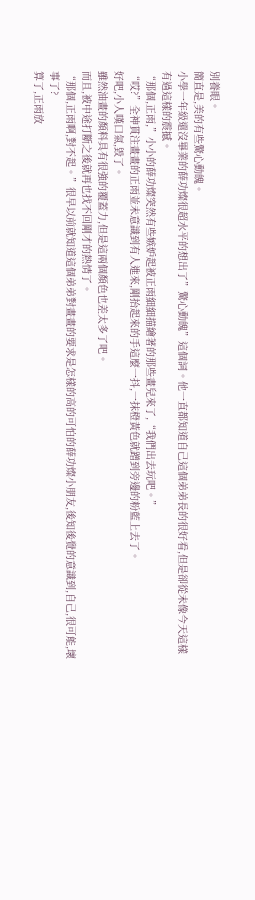別養眼。
簡直是,美的有些驚心動魄。
小學一年級還沒畢業的薛功燦很超水平的想出了”驚心動魄”這個詞。他一直都知道自己這個弟弟長的很好看,但是卻從未像今天這樣有過這樣的震撼。
“那個,正雨,”小小的薛功燦突然有些嫉妒起被正雨細細描繪著的那些畫兒來了,“我們出去玩吧。”
“哎?”全神貫注畫畫的正雨並未意識到有人進來,剛抬起來的手這麼一抖,一抹橙黃色就蹭到旁邊的粉藍上去了。
好吧,小人嘆口氣,毀了。
雖然油畫的顏料具有很強的覆蓋力,但是這兩個顏色也差太多了吧。
而且,被中途打斷之後就再也找不回剛才的熱情了。
“那個,正雨啊,對不起。”很早以前就知道這個弟弟對畫畫的要求是怎樣的高的可怕的薛功燦小朋友,後知後覺的意識到,自己,很可能,壞事了?
算了,正雨放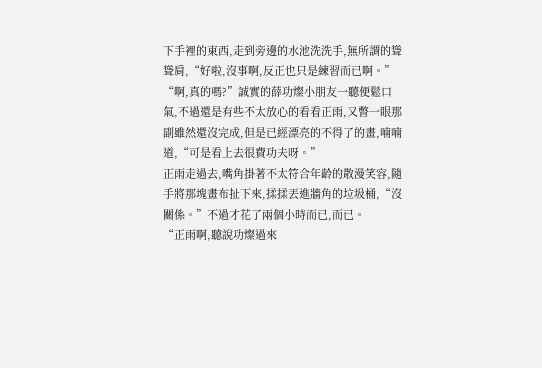下手裡的東西,走到旁邊的水池洗洗手,無所謂的聳聳肩,“好啦,沒事啊,反正也只是練習而已啊。”
“啊,真的嗎?”誠實的薛功燦小朋友一聽便鬆口氣,不過還是有些不太放心的看看正雨,又瞥一眼那副雖然還沒完成,但是已經漂亮的不得了的畫,喃喃道,“可是看上去很費功夫呀。”
正雨走過去,嘴角掛著不太符合年齡的散漫笑容,隨手將那塊畫布扯下來,揉揉丟進牆角的垃圾桶,“沒關係。”不過才花了兩個小時而已,而已。
“正雨啊,聽說功燦過來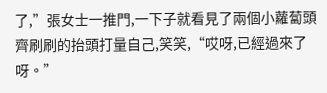了,”張女士一推門,一下子就看見了兩個小蘿蔔頭齊刷刷的抬頭打量自己,笑笑,“哎呀,已經過來了呀。”